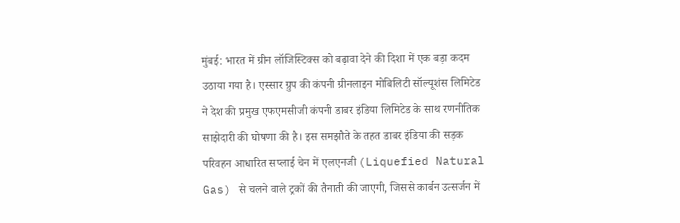मुंबई: भारत में ग्रीन लॉजिस्टिक्स को बढ़ावा देने की दिशा में एक बड़ा कदम उठाया गया है। एस्सार ग्रुप की कंपनी ग्रीनलाइन मोबिलिटी सॉल्यूशंस लिमिटेड ने देश की प्रमुख एफएमसीजी कंपनी डाबर इंडिया लिमिटेड के साथ रणनीतिक साझेदारी की घोषणा की है। इस समझौते के तहत डाबर इंडिया की सड़क परिवहन आधारित सप्लाई चेन में एलएनजी (Liquefied Natural Gas) से चलने वाले ट्रकों की तैनाती की जाएगी, जिससे कार्बन उत्सर्जन में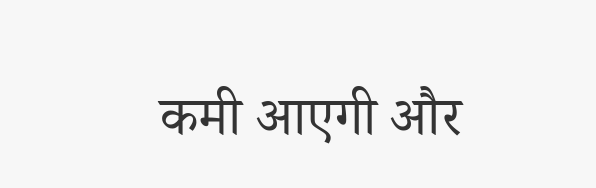कमी आएगी और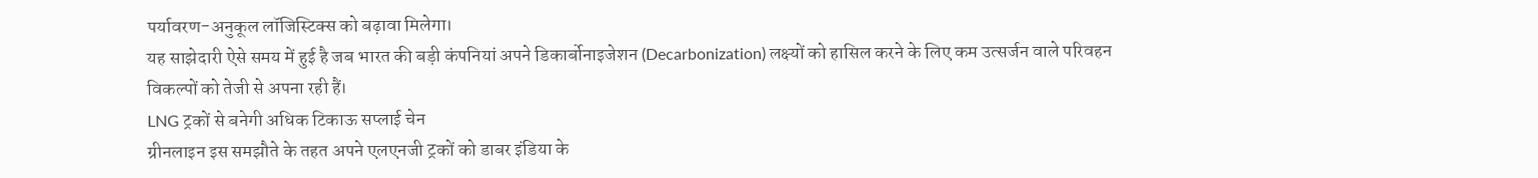पर्यावरण-अनुकूल लॉजिस्टिक्स को बढ़ावा मिलेगा।
यह साझेदारी ऐसे समय में हुई है जब भारत की बड़ी कंपनियां अपने डिकार्बोनाइजेशन (Decarbonization) लक्ष्यों को हासिल करने के लिए कम उत्सर्जन वाले परिवहन विकल्पों को तेजी से अपना रही हैं।
LNG ट्रकों से बनेगी अधिक टिकाऊ सप्लाई चेन
ग्रीनलाइन इस समझौते के तहत अपने एलएनजी ट्रकों को डाबर इंडिया के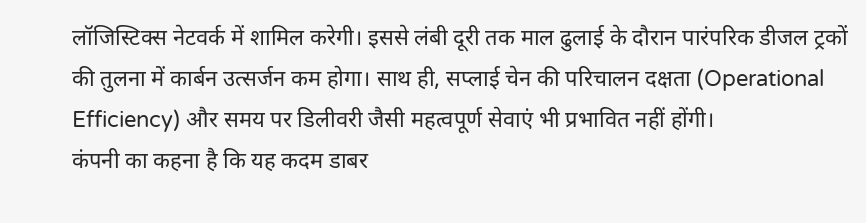लॉजिस्टिक्स नेटवर्क में शामिल करेगी। इससे लंबी दूरी तक माल ढुलाई के दौरान पारंपरिक डीजल ट्रकों की तुलना में कार्बन उत्सर्जन कम होगा। साथ ही, सप्लाई चेन की परिचालन दक्षता (Operational Efficiency) और समय पर डिलीवरी जैसी महत्वपूर्ण सेवाएं भी प्रभावित नहीं होंगी।
कंपनी का कहना है कि यह कदम डाबर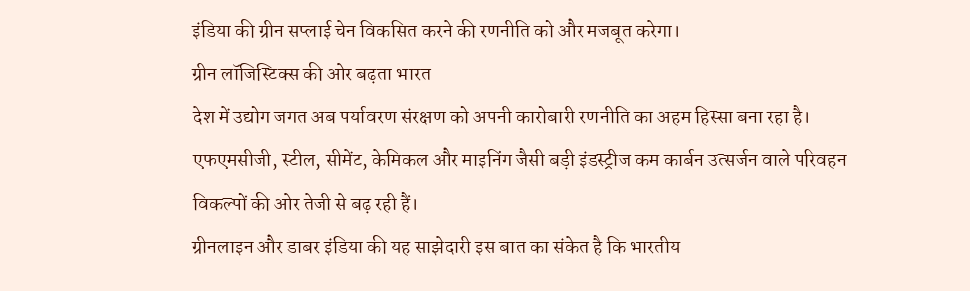इंडिया की ग्रीन सप्लाई चेन विकसित करने की रणनीति को और मजबूत करेगा।
ग्रीन लॉजिस्टिक्स की ओर बढ़ता भारत
देश में उद्योग जगत अब पर्यावरण संरक्षण को अपनी कारोबारी रणनीति का अहम हिस्सा बना रहा है। एफएमसीजी, स्टील, सीमेंट, केमिकल और माइनिंग जैसी बड़ी इंडस्ट्रीज कम कार्बन उत्सर्जन वाले परिवहन विकल्पों की ओर तेजी से बढ़ रही हैं।
ग्रीनलाइन और डाबर इंडिया की यह साझेदारी इस बात का संकेत है कि भारतीय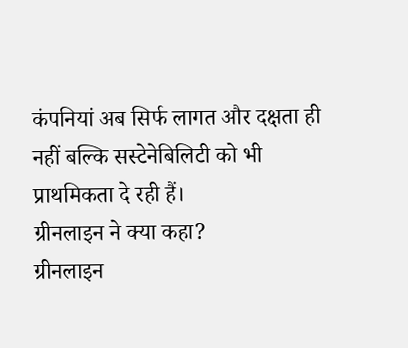कंपनियां अब सिर्फ लागत और दक्षता ही नहीं बल्कि सस्टेनेबिलिटी को भी प्राथमिकता दे रही हैं।
ग्रीनलाइन ने क्या कहा?
ग्रीनलाइन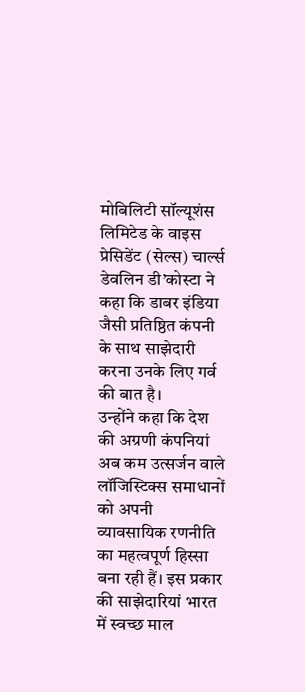मोबिलिटी सॉल्यूशंस लिमिटेड के वाइस प्रेसिडेंट (सेल्स) चार्ल्स डेवलिन डी’कोस्टा ने कहा कि डाबर इंडिया जैसी प्रतिष्ठित कंपनी के साथ साझेदारी करना उनके लिए गर्व की बात है।
उन्होंने कहा कि देश की अग्रणी कंपनियां अब कम उत्सर्जन वाले लॉजिस्टिक्स समाधानों को अपनी व्यावसायिक रणनीति का महत्वपूर्ण हिस्सा बना रही हैं। इस प्रकार की साझेदारियां भारत में स्वच्छ माल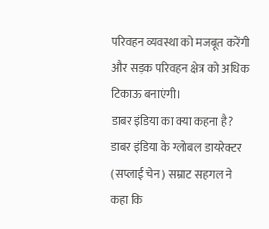परिवहन व्यवस्था को मजबूत करेंगी और सड़क परिवहन क्षेत्र को अधिक टिकाऊ बनाएंगी।
डाबर इंडिया का क्या कहना है?
डाबर इंडिया के ग्लोबल डायरेक्टर (सप्लाई चेन) सम्राट सहगल ने कहा कि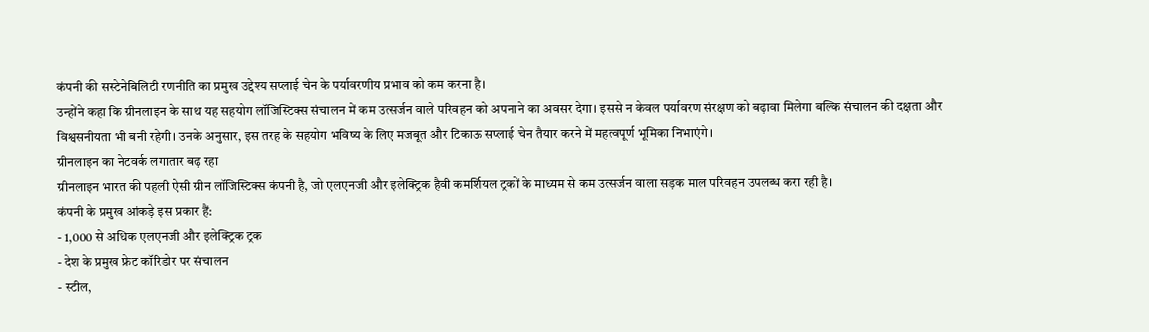कंपनी की सस्टेनेबिलिटी रणनीति का प्रमुख उद्देश्य सप्लाई चेन के पर्यावरणीय प्रभाव को कम करना है।
उन्होंने कहा कि ग्रीनलाइन के साथ यह सहयोग लॉजिस्टिक्स संचालन में कम उत्सर्जन वाले परिवहन को अपनाने का अवसर देगा। इससे न केवल पर्यावरण संरक्षण को बढ़ावा मिलेगा बल्कि संचालन की दक्षता और विश्वसनीयता भी बनी रहेगी। उनके अनुसार, इस तरह के सहयोग भविष्य के लिए मजबूत और टिकाऊ सप्लाई चेन तैयार करने में महत्वपूर्ण भूमिका निभाएंगे।
ग्रीनलाइन का नेटवर्क लगातार बढ़ रहा
ग्रीनलाइन भारत की पहली ऐसी ग्रीन लॉजिस्टिक्स कंपनी है, जो एलएनजी और इलेक्ट्रिक हैवी कमर्शियल ट्रकों के माध्यम से कम उत्सर्जन वाला सड़क माल परिवहन उपलब्ध करा रही है।
कंपनी के प्रमुख आंकड़े इस प्रकार हैं:
- 1,000 से अधिक एलएनजी और इलेक्ट्रिक ट्रक
- देश के प्रमुख फ्रेट कॉरिडोर पर संचालन
- स्टील,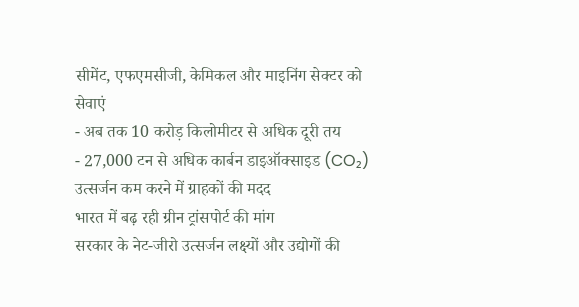सीमेंट, एफएमसीजी, केमिकल और माइनिंग सेक्टर को सेवाएं
- अब तक 10 करोड़ किलोमीटर से अधिक दूरी तय
- 27,000 टन से अधिक कार्बन डाइऑक्साइड (CO₂) उत्सर्जन कम करने में ग्राहकों की मदद
भारत में बढ़ रही ग्रीन ट्रांसपोर्ट की मांग
सरकार के नेट-जीरो उत्सर्जन लक्ष्यों और उद्योगों की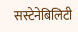सस्टेनेबिलिटी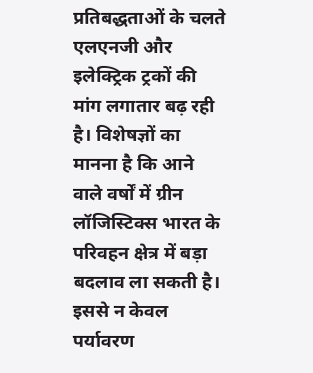प्रतिबद्धताओं के चलते एलएनजी और इलेक्ट्रिक ट्रकों की मांग लगातार बढ़ रही है। विशेषज्ञों का मानना है कि आने वाले वर्षों में ग्रीन लॉजिस्टिक्स भारत के परिवहन क्षेत्र में बड़ा बदलाव ला सकती है। इससे न केवल पर्यावरण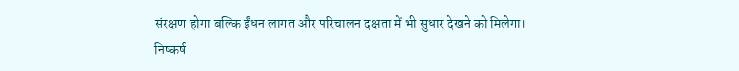संरक्षण होगा बल्कि ईंधन लागत और परिचालन दक्षता में भी सुधार देखने को मिलेगा।
निष्कर्ष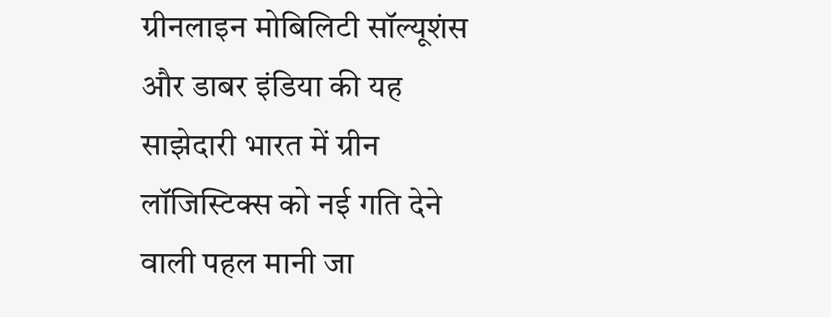ग्रीनलाइन मोबिलिटी सॉल्यूशंस और डाबर इंडिया की यह साझेदारी भारत में ग्रीन लॉजिस्टिक्स को नई गति देने वाली पहल मानी जा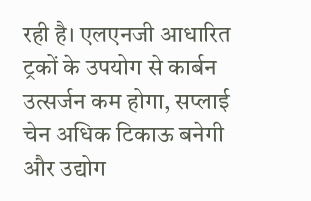रही है। एलएनजी आधारित ट्रकों के उपयोग से कार्बन उत्सर्जन कम होगा, सप्लाई चेन अधिक टिकाऊ बनेगी और उद्योग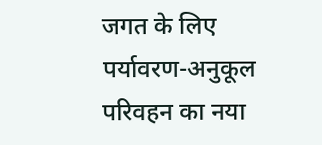जगत के लिए पर्यावरण-अनुकूल परिवहन का नया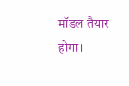मॉडल तैयार होगा।